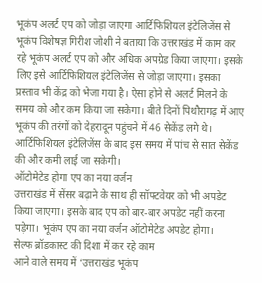भूकंप अलर्ट एप को जोड़ा जाएगा आर्टिफिशियल इंटेलिजेंस से
भूकंप विशेषज्ञ गिरीश जोशी ने बताया कि उत्तराखंड में काम कर रहे भूकंप अलर्ट एप को और अधिक अपग्रेड किया जाएगा। इसके लिए इसे आर्टिफिशियल इंटेलिजेंस से जोड़ा जाएगा। इसका प्रस्ताव भी केंद्र को भेजा गया है। ऐसा होने से अलर्ट मिलने के समय को और कम किया जा सकेगा। बीते दिनों पिथौरागढ़ में आए भूकंप की तरंगों को देहरादून पहुंचने में 46 सेकेंड लगे थे। आर्टिफिशियल इंटेलिजेंस के बाद इस समय में पांच से सात सेकेंड की और कमी लाई जा सकेगी।
ऑटोमेटेड होगा एप का नया वर्जन
उत्तराखंड में सेंसर बढ़ाने के साथ ही सॉफ्टवेयर को भी अपडेट किया जाएगा। इसके बाद एप को बार-बार अपडेट नहीं करना पड़ेगा। भूकंप एप का नया वर्जन ऑटोमेटेड अपडेट होगा।
सेल्फ ब्रॉडकास्ट की दिशा में कर रहे काम
आने वाले समय में ‘उत्तराखंड भूकंप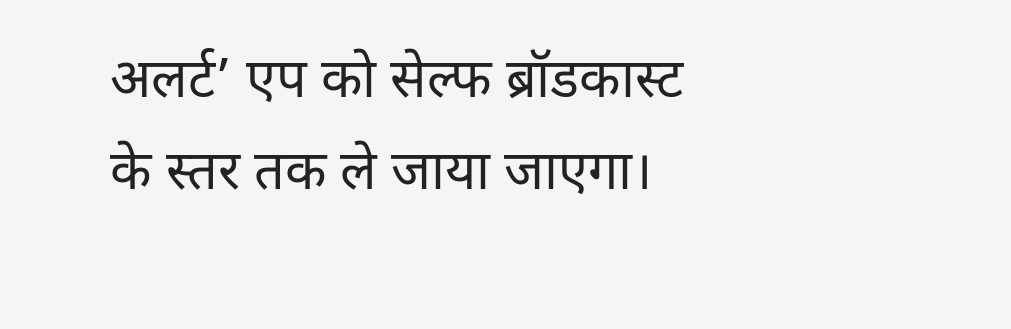अलर्ट’ एप को सेल्फ ब्रॉडकास्ट के स्तर तक ले जाया जाएगा।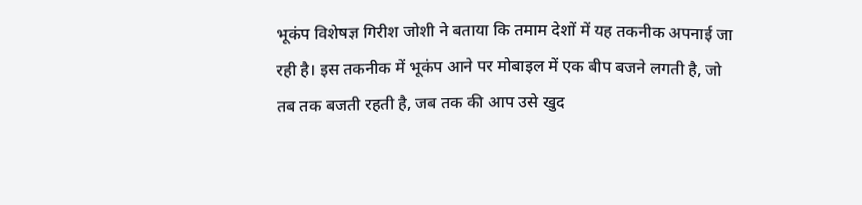भूकंप विशेषज्ञ गिरीश जोशी ने बताया कि तमाम देशों में यह तकनीक अपनाई जा रही है। इस तकनीक में भूकंप आने पर मोबाइल में एक बीप बजने लगती है, जो तब तक बजती रहती है, जब तक की आप उसे खुद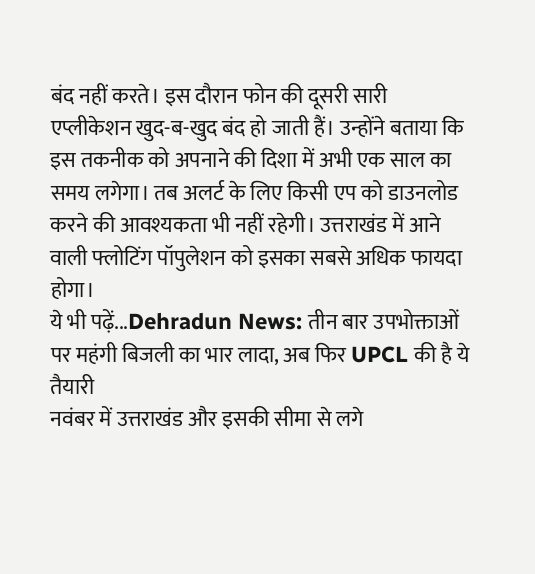बंद नहीं करते। इस दौरान फोन की दूसरी सारी एप्लीकेशन खुद-ब-खुद बंद हो जाती हैं। उन्होंने बताया कि इस तकनीक को अपनाने की दिशा में अभी एक साल का समय लगेगा। तब अलर्ट के लिए किसी एप को डाउनलोड करने की आवश्यकता भी नहीं रहेगी। उत्तराखंड में आने वाली फ्लोटिंग पॉपुलेशन को इसका सबसे अधिक फायदा होगा।
ये भी पढ़ें...Dehradun News: तीन बार उपभोक्ताओं पर महंगी बिजली का भार लादा, अब फिर UPCL की है ये तैयारी
नवंबर में उत्तराखंड और इसकी सीमा से लगे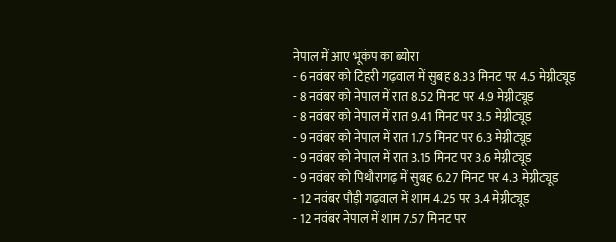नेपाल में आए भूकंप का ब्योरा
- 6 नवंबर को टिहरी गढ़वाल में सुबह 8.33 मिनट पर 4.5 मेग्नीट्यूड
- 8 नवंबर को नेपाल में रात 8.52 मिनट पर 4.9 मेग्नीट्यूड
- 8 नवंबर को नेपाल में रात 9.41 मिनट पर 3.5 मेग्नीट्यूड
- 9 नवंबर को नेपाल में रात 1.75 मिनट पर 6.3 मेग्नीट्यूड
- 9 नवंबर को नेपाल में रात 3.15 मिनट पर 3.6 मेग्नीट्यूड
- 9 नवंबर को पिथौरागढ़ में सुबह 6.27 मिनट पर 4.3 मेग्नीट्यूड
- 12 नवंबर पौड़ी गढ़वाल में शाम 4.25 पर 3.4 मेग्नीट्यूड
- 12 नवंबर नेपाल में शाम 7.57 मिनट पर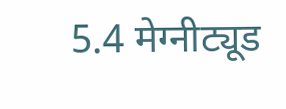5.4 मेग्नीट्यूड